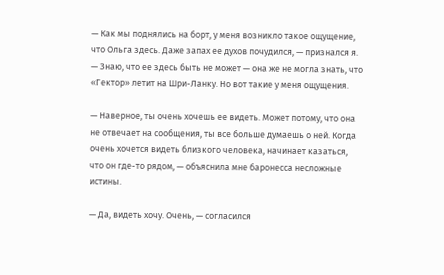— Как мы поднялись на борт, у меня возникло такое ощущение, что Ольга здесь. Даже запах ее духов почудился, — признался я. — Знаю, что ее здесь быть не может — она же не могла знать, что «Гектор» летит на Шри-Ланку. Но вот такие у меня ощущения.

— Наверное, ты очень хочешь ее видеть. Может потому, что она не отвечает на сообщения, ты все больше думаешь о ней. Когда очень хочется видеть близкого человека, начинает казаться, что он где-то рядом, — объяснила мне баронесса несложные истины.

— Да, видеть хочу. Очень, — согласился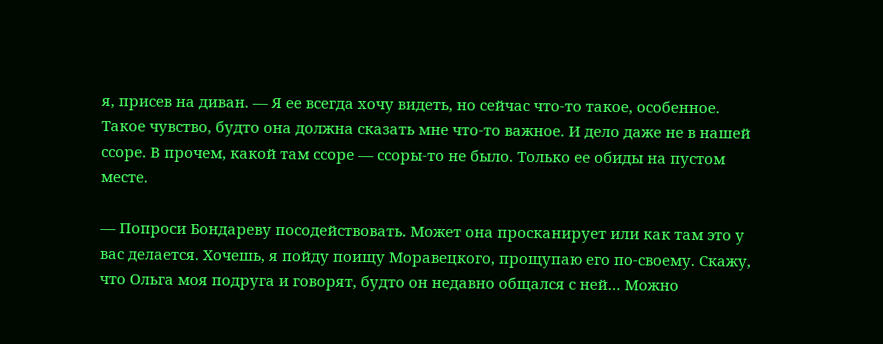я, присев на диван. — Я ее всегда хочу видеть, но сейчас что-то такое, особенное. Такое чувство, будто она должна сказать мне что-то важное. И дело даже не в нашей ссоре. В прочем, какой там ссоре — ссоры-то не было. Только ее обиды на пустом месте.

— Попроси Бондареву посодействовать. Может она просканирует или как там это у вас делается. Хочешь, я пойду поищу Моравецкого, прощупаю его по-своему. Скажу, что Ольга моя подруга и говорят, будто он недавно общался с ней… Можно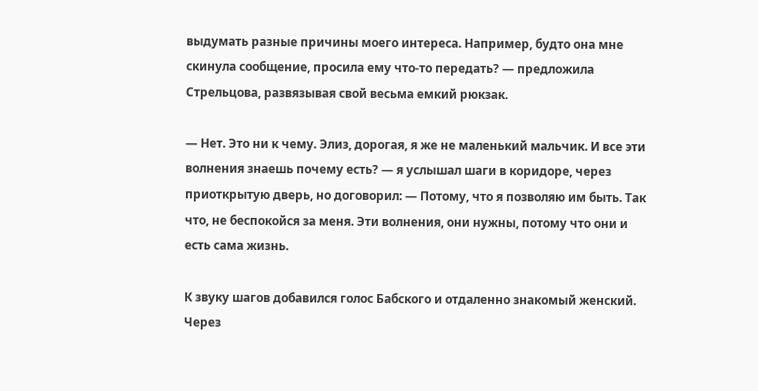выдумать разные причины моего интереса. Например, будто она мне скинула сообщение, просила ему что-то передать? — предложила Стрельцова, развязывая свой весьма емкий рюкзак.

— Нет. Это ни к чему. Элиз, дорогая, я же не маленький мальчик. И все эти волнения знаешь почему есть? — я услышал шаги в коридоре, через приоткрытую дверь, но договорил: — Потому, что я позволяю им быть. Так что, не беспокойся за меня. Эти волнения, они нужны, потому что они и есть сама жизнь.

К звуку шагов добавился голос Бабского и отдаленно знакомый женский. Через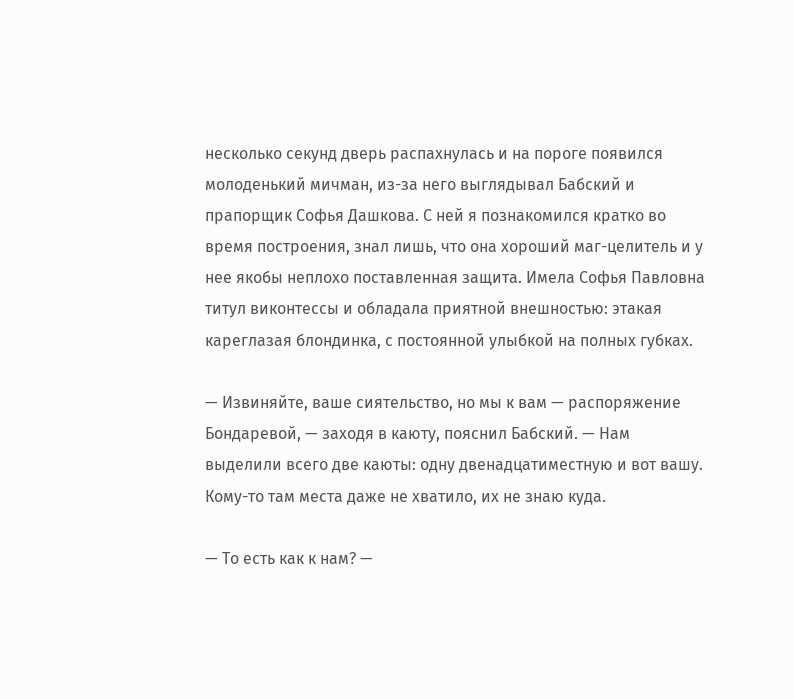несколько секунд дверь распахнулась и на пороге появился молоденький мичман, из-за него выглядывал Бабский и прапорщик Софья Дашкова. С ней я познакомился кратко во время построения, знал лишь, что она хороший маг-целитель и у нее якобы неплохо поставленная защита. Имела Софья Павловна титул виконтессы и обладала приятной внешностью: этакая кареглазая блондинка, с постоянной улыбкой на полных губках.

— Извиняйте, ваше сиятельство, но мы к вам — распоряжение Бондаревой, — заходя в каюту, пояснил Бабский. — Нам выделили всего две каюты: одну двенадцатиместную и вот вашу. Кому-то там места даже не хватило, их не знаю куда.

— То есть как к нам? —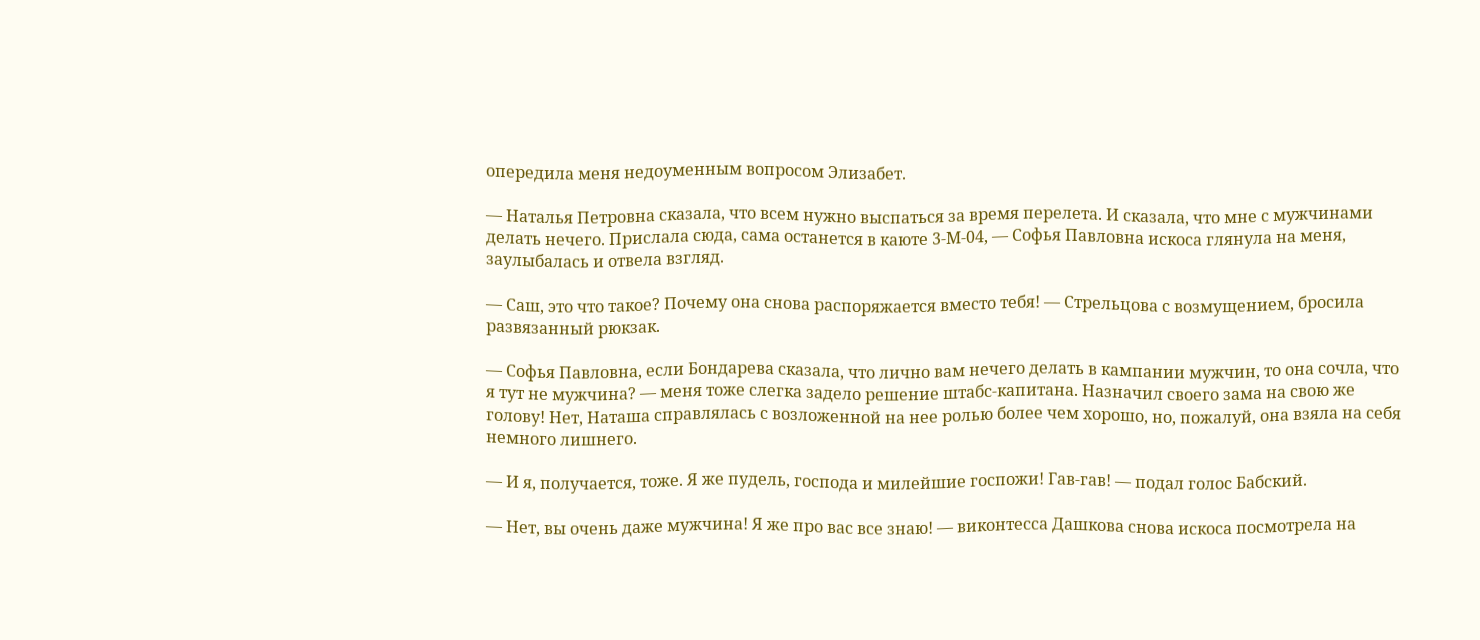опередила меня недоуменным вопросом Элизабет.

— Наталья Петровна сказала, что всем нужно выспаться за время перелета. И сказала, что мне с мужчинами делать нечего. Прислала сюда, сама останется в каюте 3-М-04, — Софья Павловна искоса глянула на меня, заулыбалась и отвела взгляд.

— Саш, это что такое? Почему она снова распоряжается вместо тебя! — Стрельцова с возмущением, бросила развязанный рюкзак.

— Софья Павловна, если Бондарева сказала, что лично вам нечего делать в кампании мужчин, то она сочла, что я тут не мужчина? — меня тоже слегка задело решение штабс-капитана. Назначил своего зама на свою же голову! Нет, Наташа справлялась с возложенной на нее ролью более чем хорошо, но, пожалуй, она взяла на себя немного лишнего.

— И я, получается, тоже. Я же пудель, господа и милейшие госпожи! Гав-гав! — подал голос Бабский.

— Нет, вы очень даже мужчина! Я же про вас все знаю! — виконтесса Дашкова снова искоса посмотрела на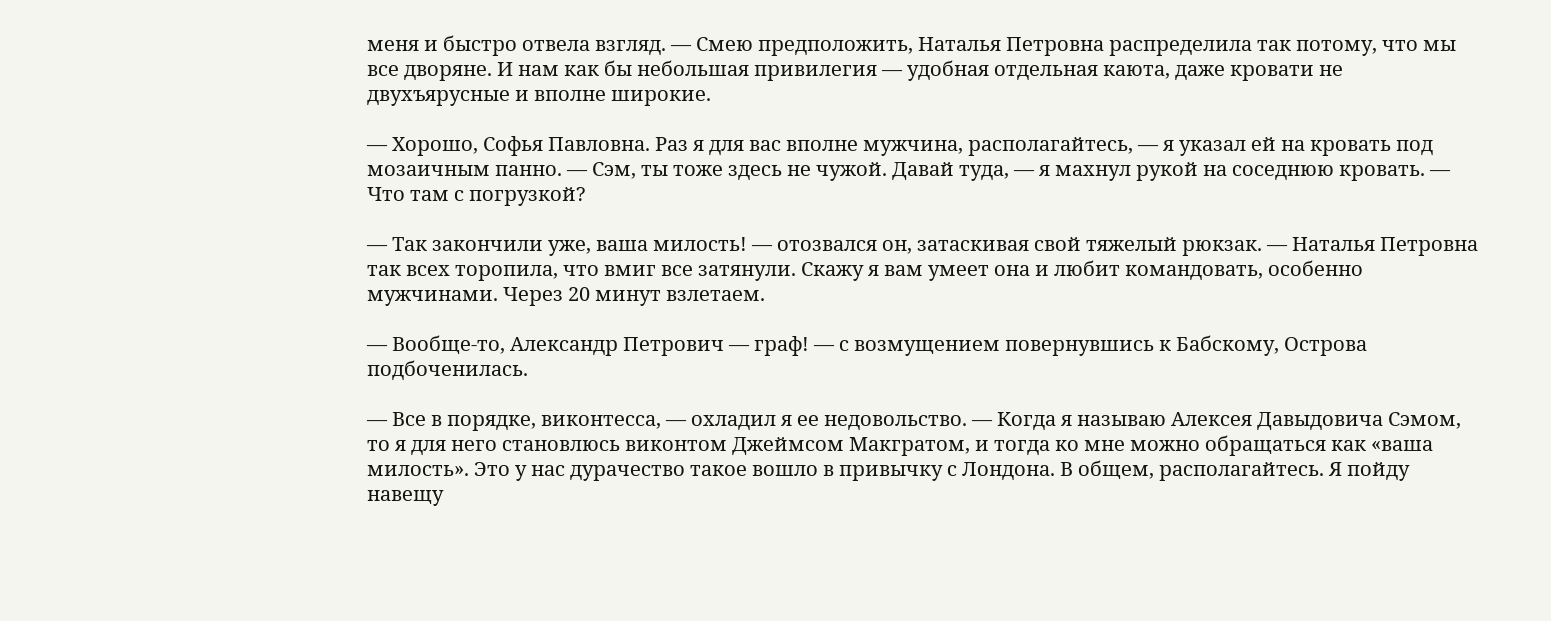меня и быстро отвела взгляд. — Смею предположить, Наталья Петровна распределила так потому, что мы все дворяне. И нам как бы небольшая привилегия — удобная отдельная каюта, даже кровати не двухъярусные и вполне широкие.

— Хорошо, Софья Павловна. Раз я для вас вполне мужчина, располагайтесь, — я указал ей на кровать под мозаичным панно. — Сэм, ты тоже здесь не чужой. Давай туда, — я махнул рукой на соседнюю кровать. — Что там с погрузкой?

— Так закончили уже, ваша милость! — отозвался он, затаскивая свой тяжелый рюкзак. — Наталья Петровна так всех торопила, что вмиг все затянули. Скажу я вам умеет она и любит командовать, особенно мужчинами. Через 20 минут взлетаем.

— Вообще-то, Александр Петрович — граф! — с возмущением повернувшись к Бабскому, Острова подбоченилась.

— Все в порядке, виконтесса, — охладил я ее недовольство. — Когда я называю Алексея Давыдовича Сэмом, то я для него становлюсь виконтом Джеймсом Макгратом, и тогда ко мне можно обращаться как «ваша милость». Это у нас дурачество такое вошло в привычку с Лондона. В общем, располагайтесь. Я пойду навещу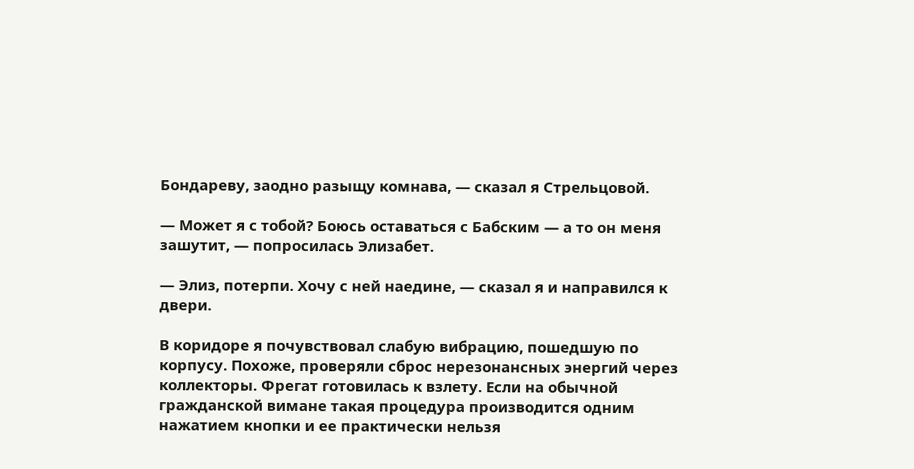Бондареву, заодно разыщу комнава, — сказал я Стрельцовой.

— Может я с тобой? Боюсь оставаться с Бабским — а то он меня зашутит, — попросилась Элизабет.

— Элиз, потерпи. Хочу с ней наедине, — сказал я и направился к двери.

В коридоре я почувствовал слабую вибрацию, пошедшую по корпусу. Похоже, проверяли сброс нерезонансных энергий через коллекторы. Фрегат готовилась к взлету. Если на обычной гражданской вимане такая процедура производится одним нажатием кнопки и ее практически нельзя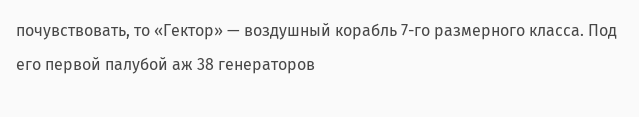почувствовать, то «Гектор» — воздушный корабль 7-го размерного класса. Под его первой палубой аж 38 генераторов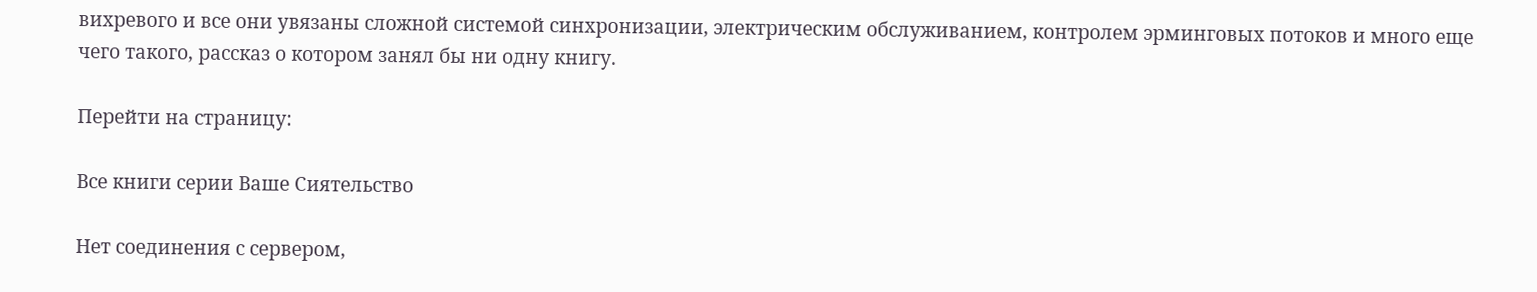вихревого и все они увязаны сложной системой синхронизации, электрическим обслуживанием, контролем эрминговых потоков и много еще чего такого, рассказ о котором занял бы ни одну книгу.

Перейти на страницу:

Все книги серии Ваше Сиятельство

Нет соединения с сервером,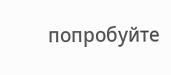попробуйте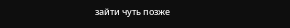зайти чуть позже